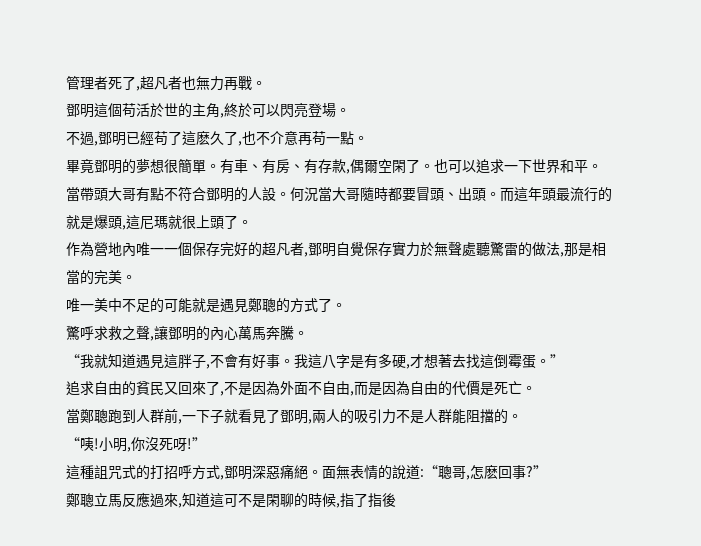管理者死了,超凡者也無力再戰。
鄧明這個苟活於世的主角,終於可以閃亮登場。
不過,鄧明已經苟了這麽久了,也不介意再苟一點。
畢竟鄧明的夢想很簡單。有車、有房、有存款,偶爾空閑了。也可以追求一下世界和平。
當帶頭大哥有點不符合鄧明的人設。何況當大哥隨時都要冒頭、出頭。而這年頭最流行的就是爆頭,這尼瑪就很上頭了。
作為營地內唯一一個保存完好的超凡者,鄧明自覺保存實力於無聲處聽驚雷的做法,那是相當的完美。
唯一美中不足的可能就是遇見鄭聰的方式了。
驚呼求救之聲,讓鄧明的內心萬馬奔騰。
“我就知道遇見這胖子,不會有好事。我這八字是有多硬,才想著去找這倒霉蛋。”
追求自由的貧民又回來了,不是因為外面不自由,而是因為自由的代價是死亡。
當鄭聰跑到人群前,一下子就看見了鄧明,兩人的吸引力不是人群能阻擋的。
“咦!小明,你沒死呀!”
這種詛咒式的打招呼方式,鄧明深惡痛絕。面無表情的說道:“聰哥,怎麽回事?”
鄭聰立馬反應過來,知道這可不是閑聊的時候,指了指後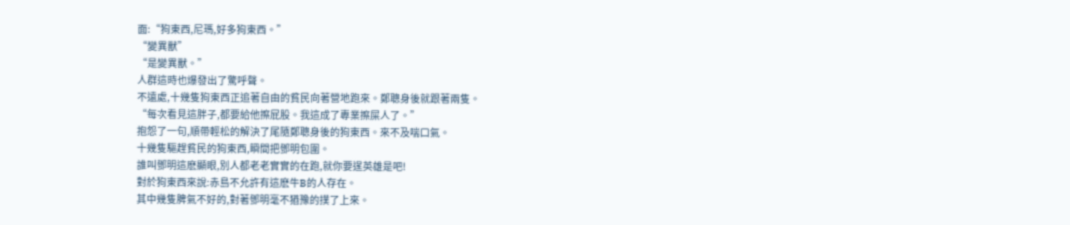面:“狗東西,尼瑪,好多狗東西。”
“變異獸”
“是變異獸。”
人群這時也爆發出了驚呼聲。
不遠處,十幾隻狗東西正追著自由的貧民向著營地跑來。鄭聰身後就跟著兩隻。
“每次看見這胖子,都要給他擦屁股。我這成了專業擦屎人了。”
抱怨了一句,順帶輕松的解決了尾隨鄭聰身後的狗東西。來不及喘口氣。
十幾隻驅趕貧民的狗東西,瞬間把鄧明包圍。
誰叫鄧明這麽顯眼,別人都老老實實的在跑,就你要逞英雄是吧!
對於狗東西來說:赤島不允許有這麽牛B的人存在。
其中幾隻脾氣不好的,對著鄧明毫不猶豫的撲了上來。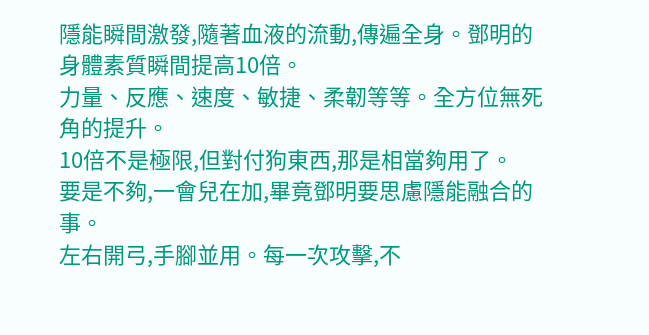隱能瞬間激發,隨著血液的流動,傳遍全身。鄧明的身體素質瞬間提高10倍。
力量、反應、速度、敏捷、柔韌等等。全方位無死角的提升。
10倍不是極限,但對付狗東西,那是相當夠用了。
要是不夠,一會兒在加,畢竟鄧明要思慮隱能融合的事。
左右開弓,手腳並用。每一次攻擊,不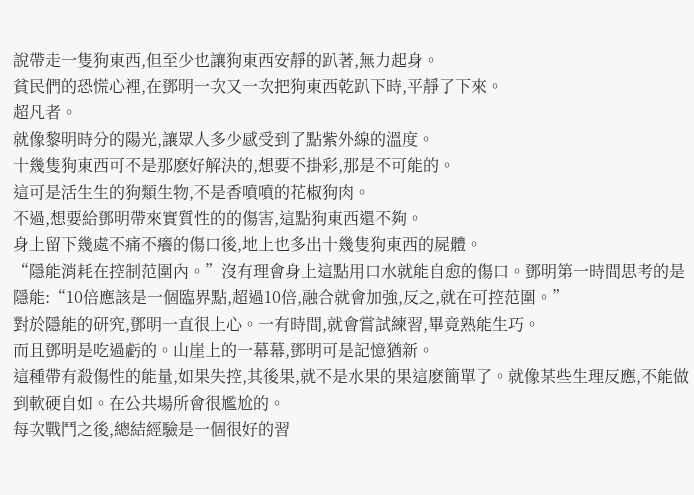說帶走一隻狗東西,但至少也讓狗東西安靜的趴著,無力起身。
貧民們的恐慌心裡,在鄧明一次又一次把狗東西乾趴下時,平靜了下來。
超凡者。
就像黎明時分的陽光,讓眾人多少感受到了點紫外線的溫度。
十幾隻狗東西可不是那麽好解決的,想要不掛彩,那是不可能的。
這可是活生生的狗類生物,不是香噴噴的花椒狗肉。
不過,想要給鄧明帶來實質性的的傷害,這點狗東西還不夠。
身上留下幾處不痛不癢的傷口後,地上也多出十幾隻狗東西的屍體。
“隱能消耗在控制范圍內。”沒有理會身上這點用口水就能自愈的傷口。鄧明第一時間思考的是隱能:“10倍應該是一個臨界點,超過10倍,融合就會加強,反之,就在可控范圍。”
對於隱能的研究,鄧明一直很上心。一有時間,就會嘗試練習,畢竟熟能生巧。
而且鄧明是吃過虧的。山崖上的一幕幕,鄧明可是記憶猶新。
這種帶有殺傷性的能量,如果失控,其後果,就不是水果的果這麽簡單了。就像某些生理反應,不能做到軟硬自如。在公共場所會很尷尬的。
每次戰鬥之後,總結經驗是一個很好的習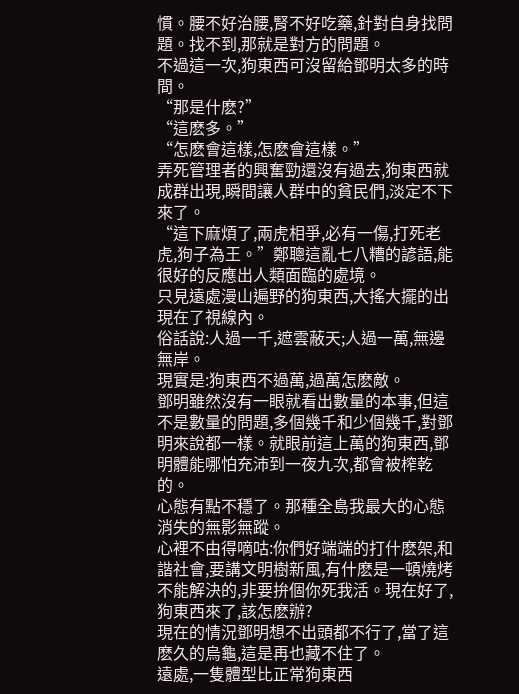慣。腰不好治腰,腎不好吃藥,針對自身找問題。找不到,那就是對方的問題。
不過這一次,狗東西可沒留給鄧明太多的時間。
“那是什麽?”
“這麽多。”
“怎麽會這樣,怎麽會這樣。”
弄死管理者的興奮勁還沒有過去,狗東西就成群出現,瞬間讓人群中的貧民們,淡定不下來了。
“這下麻煩了,兩虎相爭,必有一傷,打死老虎,狗子為王。”鄭聰這亂七八糟的諺語,能很好的反應出人類面臨的處境。
只見遠處漫山遍野的狗東西,大搖大擺的出現在了視線內。
俗話說:人過一千,遮雲蔽天;人過一萬,無邊無岸。
現實是:狗東西不過萬,過萬怎麽敵。
鄧明雖然沒有一眼就看出數量的本事,但這不是數量的問題,多個幾千和少個幾千,對鄧明來說都一樣。就眼前這上萬的狗東西,鄧明體能哪怕充沛到一夜九次,都會被榨乾的。
心態有點不穩了。那種全島我最大的心態消失的無影無蹤。
心裡不由得嘀咕:你們好端端的打什麽架,和諧社會,要講文明樹新風,有什麽是一頓燒烤不能解決的,非要拚個你死我活。現在好了,狗東西來了,該怎麽辦?
現在的情況鄧明想不出頭都不行了,當了這麽久的烏龜,這是再也藏不住了。
遠處,一隻體型比正常狗東西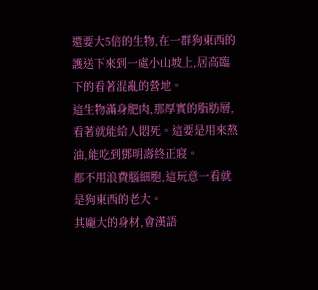還要大5倍的生物,在一群狗東西的護送下來到一處小山坡上,居高臨下的看著混亂的營地。
這生物滿身肥肉,那厚實的脂肪層,看著就能給人悶死。這要是用來熬油,能吃到鄧明壽終正寢。
都不用浪費腦細胞,這玩意一看就是狗東西的老大。
其龐大的身材,會漢語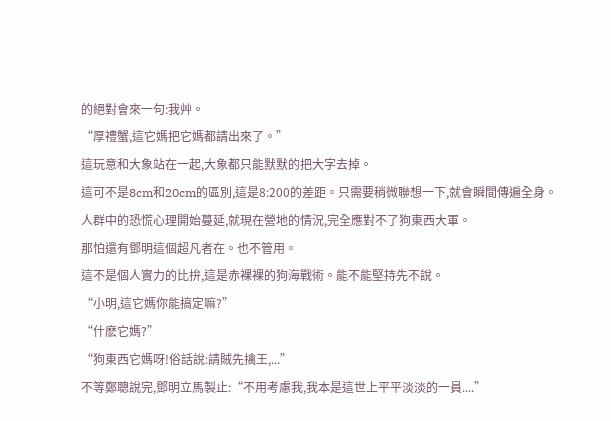的絕對會來一句:我艸。
“厚禮蟹,這它媽把它媽都請出來了。”
這玩意和大象站在一起,大象都只能默默的把大字去掉。
這可不是8cm和20cm的區別,這是8:200的差距。只需要稍微聯想一下,就會瞬間傳遍全身。
人群中的恐慌心理開始蔓延,就現在營地的情況,完全應對不了狗東西大軍。
那怕還有鄧明這個超凡者在。也不管用。
這不是個人實力的比拚,這是赤裸裸的狗海戰術。能不能堅持先不說。
“小明,這它媽你能搞定嘛?”
“什麽它媽?”
“狗東西它媽呀!俗話說:請賊先擒王,...”
不等鄭聰說完,鄧明立馬製止:“不用考慮我,我本是這世上平平淡淡的一員....”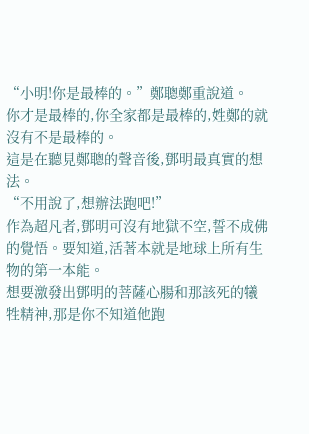“小明!你是最棒的。”鄭聰鄭重說道。
你才是最棒的,你全家都是最棒的,姓鄭的就沒有不是最棒的。
這是在聽見鄭聰的聲音後,鄧明最真實的想法。
“不用說了,想辦法跑吧!”
作為超凡者,鄧明可沒有地獄不空,誓不成佛的覺悟。要知道,活著本就是地球上所有生物的第一本能。
想要激發出鄧明的菩薩心腸和那該死的犧牲精神,那是你不知道他跑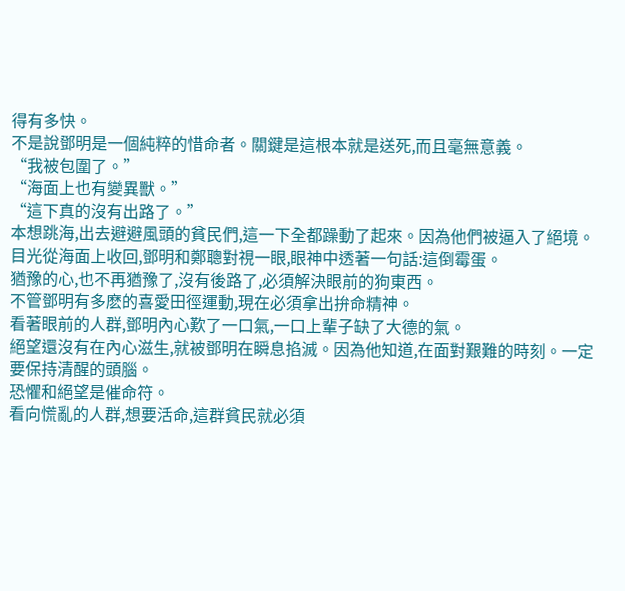得有多快。
不是說鄧明是一個純粹的惜命者。關鍵是這根本就是送死,而且毫無意義。
“我被包圍了。”
“海面上也有變異獸。”
“這下真的沒有出路了。”
本想跳海,出去避避風頭的貧民們,這一下全都躁動了起來。因為他們被逼入了絕境。
目光從海面上收回,鄧明和鄭聰對視一眼,眼神中透著一句話:這倒霉蛋。
猶豫的心,也不再猶豫了,沒有後路了,必須解決眼前的狗東西。
不管鄧明有多麽的喜愛田徑運動,現在必須拿出拚命精神。
看著眼前的人群,鄧明內心歎了一口氣,一口上輩子缺了大德的氣。
絕望還沒有在內心滋生,就被鄧明在瞬息掐滅。因為他知道,在面對艱難的時刻。一定要保持清醒的頭腦。
恐懼和絕望是催命符。
看向慌亂的人群,想要活命,這群貧民就必須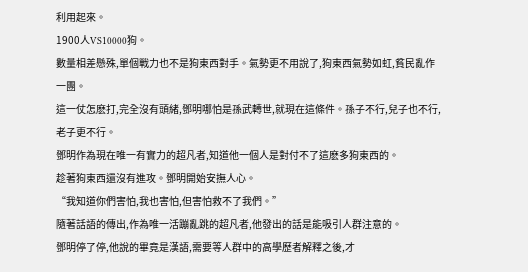利用起來。
1900人VS10000狗。
數量相差懸殊,單個戰力也不是狗東西對手。氣勢更不用說了,狗東西氣勢如虹,貧民亂作一團。
這一仗怎麽打,完全沒有頭緒,鄧明哪怕是孫武轉世,就現在這條件。孫子不行,兒子也不行,老子更不行。
鄧明作為現在唯一有實力的超凡者,知道他一個人是對付不了這麽多狗東西的。
趁著狗東西還沒有進攻。鄧明開始安撫人心。
“我知道你們害怕,我也害怕,但害怕救不了我們。”
隨著話語的傳出,作為唯一活蹦亂跳的超凡者,他發出的話是能吸引人群注意的。
鄧明停了停,他說的畢竟是漢語,需要等人群中的高學歷者解釋之後,才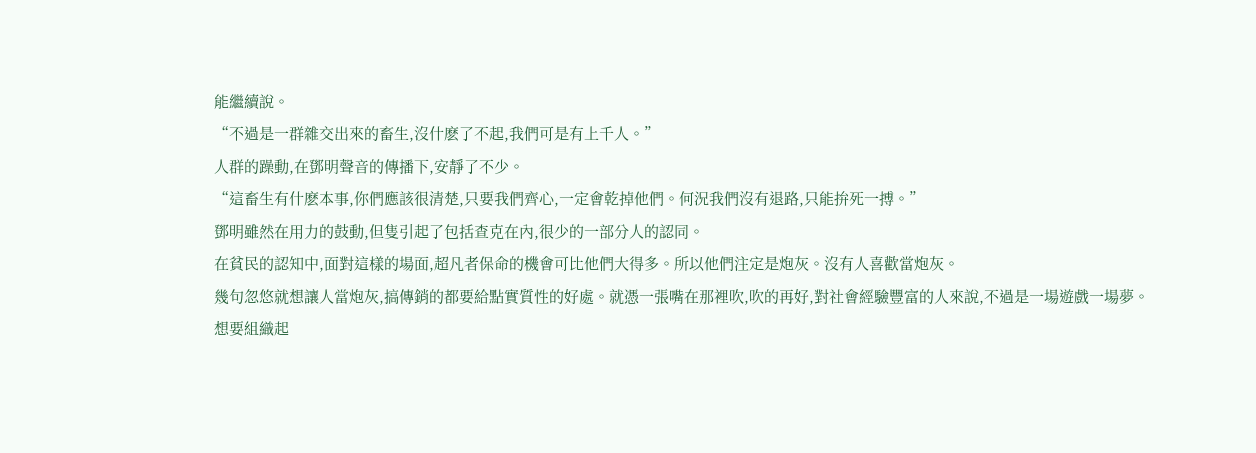能繼續說。
“不過是一群雜交出來的畜生,沒什麽了不起,我們可是有上千人。”
人群的躁動,在鄧明聲音的傳播下,安靜了不少。
“這畜生有什麽本事,你們應該很清楚,只要我們齊心,一定會乾掉他們。何況我們沒有退路,只能拚死一搏。”
鄧明雖然在用力的鼓動,但隻引起了包括查克在內,很少的一部分人的認同。
在貧民的認知中,面對這樣的場面,超凡者保命的機會可比他們大得多。所以他們注定是炮灰。沒有人喜歡當炮灰。
幾句忽悠就想讓人當炮灰,搞傳銷的都要給點實質性的好處。就憑一張嘴在那裡吹,吹的再好,對社會經驗豐富的人來說,不過是一場遊戲一場夢。
想要組織起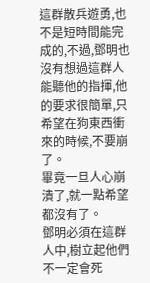這群散兵遊勇,也不是短時間能完成的,不過,鄧明也沒有想過這群人能聽他的指揮,他的要求很簡單,只希望在狗東西衝來的時候,不要崩了。
畢竟一旦人心崩潰了,就一點希望都沒有了。
鄧明必須在這群人中,樹立起他們不一定會死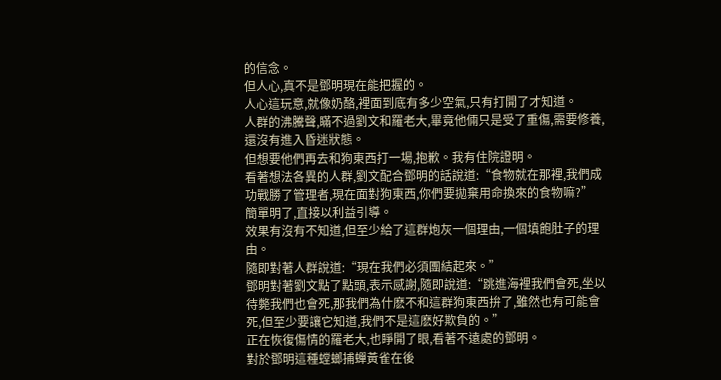的信念。
但人心,真不是鄧明現在能把握的。
人心這玩意,就像奶酪,裡面到底有多少空氣,只有打開了才知道。
人群的沸騰聲,瞞不過劉文和羅老大,畢竟他倆只是受了重傷,需要修養,還沒有進入昏迷狀態。
但想要他們再去和狗東西打一場,抱歉。我有住院證明。
看著想法各異的人群,劉文配合鄧明的話說道:“食物就在那裡,我們成功戰勝了管理者,現在面對狗東西,你們要拋棄用命換來的食物嘛?”
簡單明了,直接以利益引導。
效果有沒有不知道,但至少給了這群炮灰一個理由,一個填飽肚子的理由。
隨即對著人群說道:“現在我們必須團結起來。”
鄧明對著劉文點了點頭,表示感謝,隨即說道:“跳進海裡我們會死,坐以待斃我們也會死,那我們為什麽不和這群狗東西拚了,雖然也有可能會死,但至少要讓它知道,我們不是這麽好欺負的。”
正在恢復傷情的羅老大,也睜開了眼,看著不遠處的鄧明。
對於鄧明這種螳螂捕蟬黃雀在後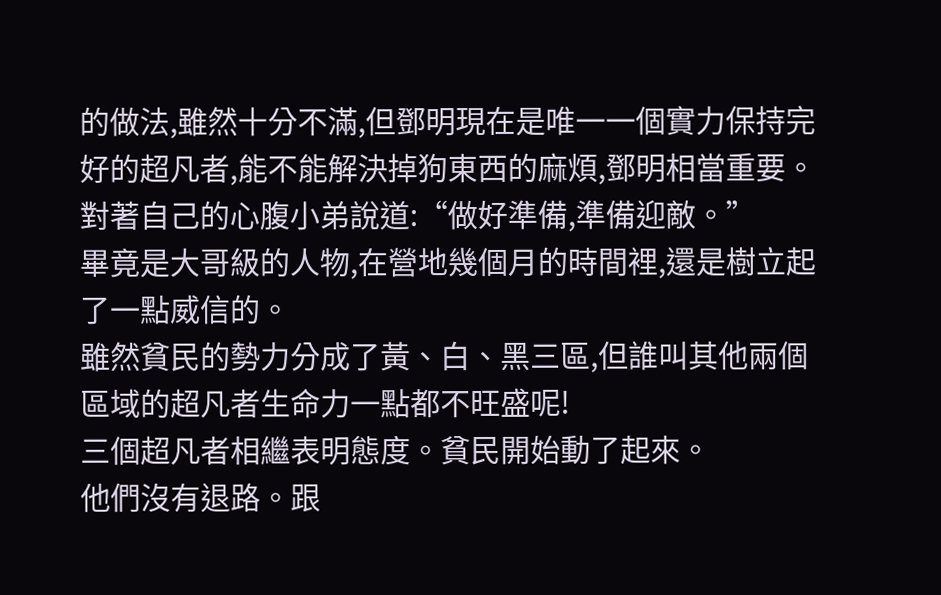的做法,雖然十分不滿,但鄧明現在是唯一一個實力保持完好的超凡者,能不能解決掉狗東西的麻煩,鄧明相當重要。
對著自己的心腹小弟說道:“做好準備,準備迎敵。”
畢竟是大哥級的人物,在營地幾個月的時間裡,還是樹立起了一點威信的。
雖然貧民的勢力分成了黃、白、黑三區,但誰叫其他兩個區域的超凡者生命力一點都不旺盛呢!
三個超凡者相繼表明態度。貧民開始動了起來。
他們沒有退路。跟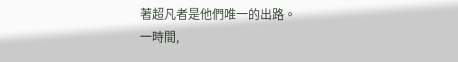著超凡者是他們唯一的出路。
一時間,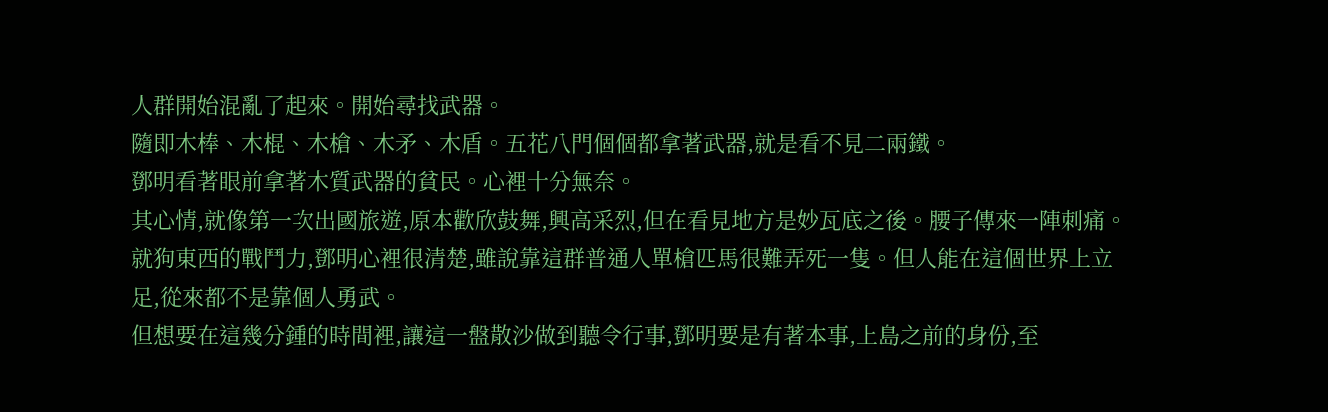人群開始混亂了起來。開始尋找武器。
隨即木棒、木棍、木槍、木矛、木盾。五花八門個個都拿著武器,就是看不見二兩鐵。
鄧明看著眼前拿著木質武器的貧民。心裡十分無奈。
其心情,就像第一次出國旅遊,原本歡欣鼓舞,興高采烈,但在看見地方是妙瓦底之後。腰子傳來一陣刺痛。
就狗東西的戰鬥力,鄧明心裡很清楚,雖說靠這群普通人單槍匹馬很難弄死一隻。但人能在這個世界上立足,從來都不是靠個人勇武。
但想要在這幾分鍾的時間裡,讓這一盤散沙做到聽令行事,鄧明要是有著本事,上島之前的身份,至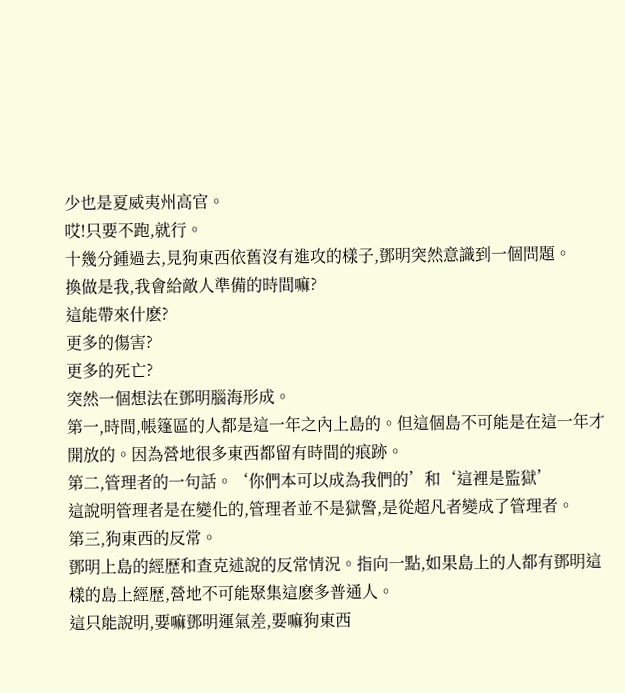少也是夏威夷州高官。
哎!只要不跑,就行。
十幾分鍾過去,見狗東西依舊沒有進攻的樣子,鄧明突然意識到一個問題。
換做是我,我會給敵人準備的時間嘛?
這能帶來什麽?
更多的傷害?
更多的死亡?
突然一個想法在鄧明腦海形成。
第一,時間,帳篷區的人都是這一年之內上島的。但這個島不可能是在這一年才開放的。因為營地很多東西都留有時間的痕跡。
第二,管理者的一句話。‘你們本可以成為我們的’和‘這裡是監獄’
這說明管理者是在變化的,管理者並不是獄警,是從超凡者變成了管理者。
第三,狗東西的反常。
鄧明上島的經歷和查克述說的反常情況。指向一點,如果島上的人都有鄧明這樣的島上經歷,營地不可能聚集這麽多普通人。
這只能說明,要嘛鄧明運氣差,要嘛狗東西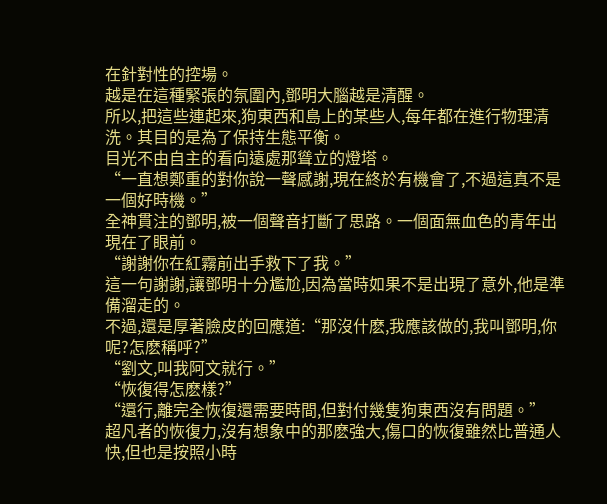在針對性的控場。
越是在這種緊張的氛圍內,鄧明大腦越是清醒。
所以,把這些連起來,狗東西和島上的某些人,每年都在進行物理清洗。其目的是為了保持生態平衡。
目光不由自主的看向遠處那聳立的燈塔。
“一直想鄭重的對你說一聲感謝,現在終於有機會了,不過這真不是一個好時機。”
全神貫注的鄧明,被一個聲音打斷了思路。一個面無血色的青年出現在了眼前。
“謝謝你在紅霧前出手救下了我。”
這一句謝謝,讓鄧明十分尷尬,因為當時如果不是出現了意外,他是準備溜走的。
不過,還是厚著臉皮的回應道:“那沒什麽,我應該做的,我叫鄧明,你呢?怎麽稱呼?”
“劉文,叫我阿文就行。”
“恢復得怎麽樣?”
“還行,離完全恢復還需要時間,但對付幾隻狗東西沒有問題。”
超凡者的恢復力,沒有想象中的那麽強大,傷口的恢復雖然比普通人快,但也是按照小時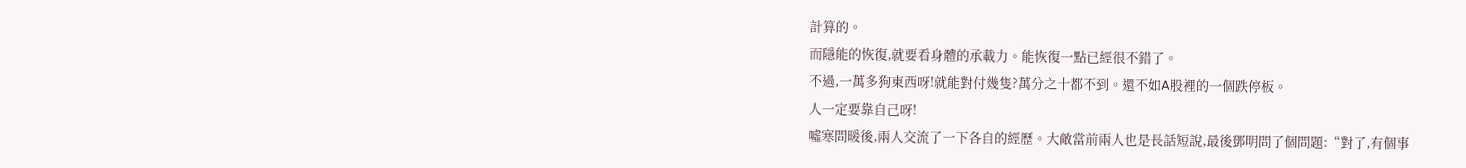計算的。
而隱能的恢復,就要看身體的承載力。能恢復一點已經很不錯了。
不過,一萬多狗東西呀!就能對付幾隻?萬分之十都不到。還不如A股裡的一個跌停板。
人一定要靠自己呀!
噓寒問暖後,兩人交流了一下各自的經歷。大敵當前兩人也是長話短說,最後鄧明問了個問題:“對了,有個事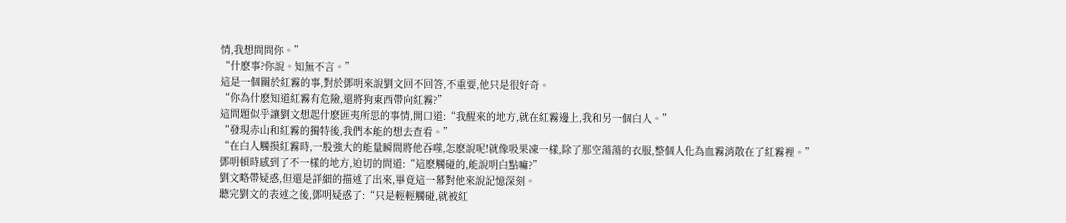情,我想問問你。”
“什麽事?你說。知無不言。”
這是一個關於紅霧的事,對於鄧明來說劉文回不回答,不重要,他只是很好奇。
“你為什麽知道紅霧有危險,還將狗東西帶向紅霧?”
這問題似乎讓劉文想起什麽匪夷所思的事情,開口道:“我醒來的地方,就在紅霧邊上,我和另一個白人。”
“發現赤山和紅霧的獨特後,我們本能的想去查看。”
“在白人觸摸紅霧時,一股強大的能量瞬間將他吞噬,怎麽說呢!就像吸果凍一樣,除了那空蕩蕩的衣服,整個人化為血霧消散在了紅霧裡。”
鄧明頓時感到了不一樣的地方,迫切的問道:“這麽觸碰的,能說明白點嘛?”
劉文略帶疑惑,但還是詳細的描述了出來,畢竟這一幕對他來說記憶深刻。
聽完劉文的表述之後,鄧明疑惑了:“只是輕輕觸碰,就被紅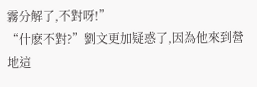霧分解了,不對呀!”
“什麽不對?”劉文更加疑惑了,因為他來到營地這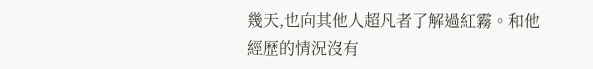幾天,也向其他人超凡者了解過紅霧。和他經歷的情況沒有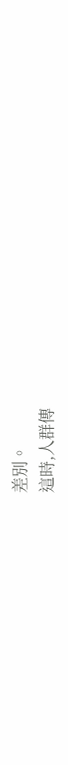差別。
這時,人群傳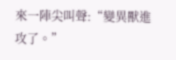來一陣尖叫聲:“變異獸進攻了。”